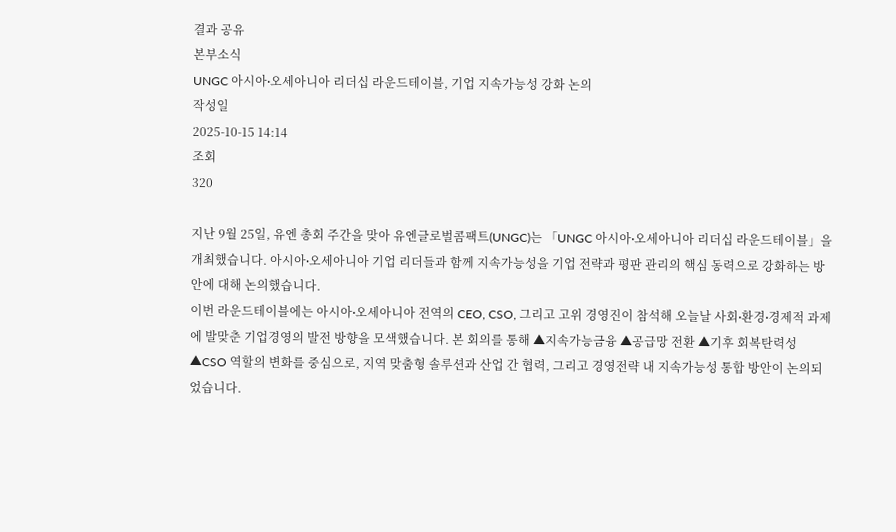결과 공유
본부소식
UNGC 아시아∙오세아니아 리더십 라운드테이블, 기업 지속가능성 강화 논의
작성일
2025-10-15 14:14
조회
320

지난 9월 25일, 유엔 총회 주간을 맞아 유엔글로벌콤팩트(UNGC)는 「UNGC 아시아∙오세아니아 리더십 라운드테이블」을 개최했습니다. 아시아∙오세아니아 기업 리더들과 함께 지속가능성을 기업 전략과 평판 관리의 핵심 동력으로 강화하는 방안에 대해 논의했습니다.
이번 라운드테이블에는 아시아∙오세아니아 전역의 CEO, CSO, 그리고 고위 경영진이 참석해 오늘날 사회∙환경∙경제적 과제에 발맞춘 기업경영의 발전 방향을 모색했습니다. 본 회의를 통해 ▲지속가능금융 ▲공급망 전환 ▲기후 회복탄력성 ▲CSO 역할의 변화를 중심으로, 지역 맞춤형 솔루션과 산업 간 협력, 그리고 경영전략 내 지속가능성 통합 방안이 논의되었습니다.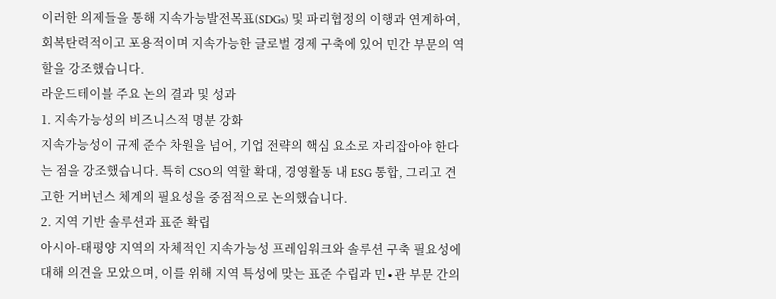이러한 의제들을 통해 지속가능발전목표(SDGs) 및 파리협정의 이행과 연계하여, 회복탄력적이고 포용적이며 지속가능한 글로벌 경제 구축에 있어 민간 부문의 역할을 강조했습니다.
라운드테이블 주요 논의 결과 및 성과
1. 지속가능성의 비즈니스적 명분 강화
지속가능성이 규제 준수 차원을 넘어, 기업 전략의 핵심 요소로 자리잡아야 한다는 점을 강조했습니다. 특히 CSO의 역할 확대, 경영활동 내 ESG 통합, 그리고 견고한 거버넌스 체계의 필요성을 중점적으로 논의했습니다.
2. 지역 기반 솔루션과 표준 확립
아시아-태평양 지역의 자체적인 지속가능성 프레임워크와 솔루션 구축 필요성에 대해 의견을 모았으며, 이를 위해 지역 특성에 맞는 표준 수립과 민∙관 부문 간의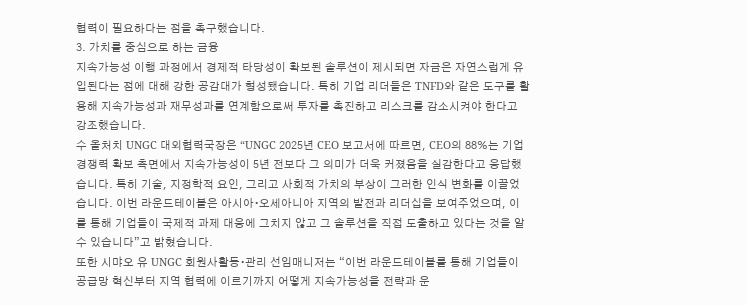협력이 필요하다는 점을 촉구했습니다.
3. 가치를 중심으로 하는 금융
지속가능성 이행 과정에서 경제적 타당성이 확보된 솔루션이 제시되면 자금은 자연스럽게 유입된다는 점에 대해 강한 공감대가 형성됐습니다. 특히 기업 리더들은 TNFD와 같은 도구를 활용해 지속가능성과 재무성과를 연계함으로써 투자를 촉진하고 리스크를 감소시켜야 한다고 강조했습니다.
수 올처치 UNGC 대외협력국장은 “UNGC 2025년 CEO 보고서에 따르면, CEO의 88%는 기업 경쟁력 확보 측면에서 지속가능성이 5년 전보다 그 의미가 더욱 커졌음을 실감한다고 응답했습니다. 특히 기술, 지정학적 요인, 그리고 사회적 가치의 부상이 그러한 인식 변화를 이끌었습니다. 이번 라운드테이블은 아시아∙오세아니아 지역의 발전과 리더십을 보여주었으며, 이를 통해 기업들이 국제적 과제 대응에 그치지 않고 그 솔루션을 직접 도출하고 있다는 것을 알 수 있습니다”고 밝혔습니다.
또한 시먀오 유 UNGC 회원사활동∙관리 선임매니저는 “이번 라운드테이블를 통해 기업들이 공급망 혁신부터 지역 협력에 이르기까지 어떻게 지속가능성을 전략과 운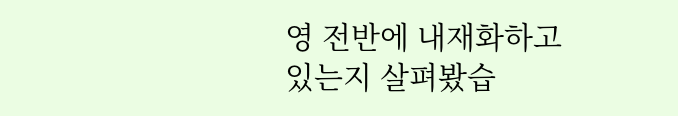영 전반에 내재화하고 있는지 살펴봤습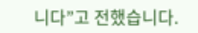니다”고 전했습니다.